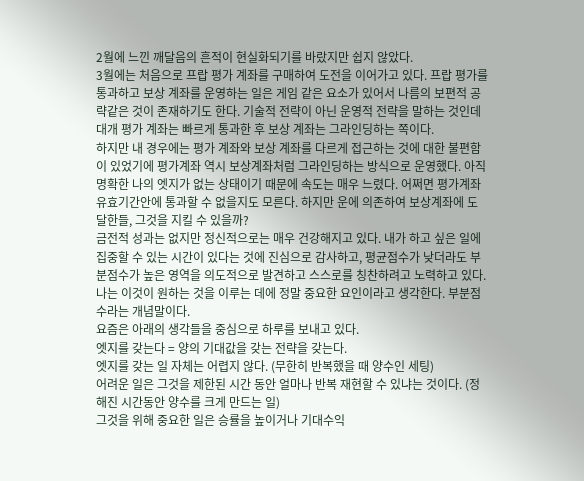2월에 느낀 깨달음의 흔적이 현실화되기를 바랐지만 쉽지 않았다.
3월에는 처음으로 프랍 평가 계좌를 구매하여 도전을 이어가고 있다. 프랍 평가를 통과하고 보상 계좌를 운영하는 일은 게임 같은 요소가 있어서 나름의 보편적 공략같은 것이 존재하기도 한다. 기술적 전략이 아닌 운영적 전략을 말하는 것인데 대개 평가 계좌는 빠르게 통과한 후 보상 계좌는 그라인딩하는 쪽이다.
하지만 내 경우에는 평가 계좌와 보상 계좌를 다르게 접근하는 것에 대한 불편함이 있었기에 평가계좌 역시 보상계좌처럼 그라인딩하는 방식으로 운영했다. 아직 명확한 나의 엣지가 없는 상태이기 때문에 속도는 매우 느렸다. 어쩌면 평가계좌 유효기간안에 통과할 수 없을지도 모른다. 하지만 운에 의존하여 보상계좌에 도달한들, 그것을 지킬 수 있을까?
금전적 성과는 없지만 정신적으로는 매우 건강해지고 있다. 내가 하고 싶은 일에 집중할 수 있는 시간이 있다는 것에 진심으로 감사하고, 평균점수가 낮더라도 부분점수가 높은 영역을 의도적으로 발견하고 스스로를 칭찬하려고 노력하고 있다. 나는 이것이 원하는 것을 이루는 데에 정말 중요한 요인이라고 생각한다. 부분점수라는 개념말이다.
요즘은 아래의 생각들을 중심으로 하루를 보내고 있다.
엣지를 갖는다 = 양의 기대값을 갖는 전략을 갖는다.
엣지를 갖는 일 자체는 어렵지 않다. (무한히 반복했을 때 양수인 세팅)
어려운 일은 그것을 제한된 시간 동안 얼마나 반복 재현할 수 있냐는 것이다. (정해진 시간동안 양수를 크게 만드는 일)
그것을 위해 중요한 일은 승률을 높이거나 기대수익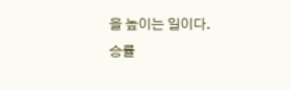을 높이는 일이다.
승률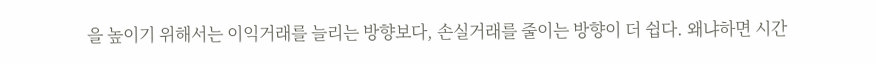을 높이기 위해서는 이익거래를 늘리는 방향보다, 손실거래를 줄이는 방향이 더 쉽다. 왜냐하면 시간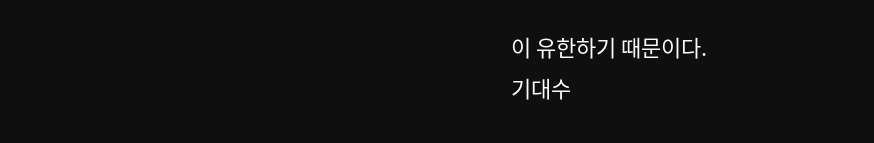이 유한하기 때문이다.
기대수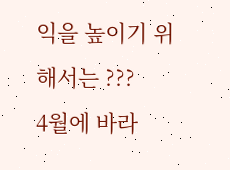익을 높이기 위해서는 ???
4월에 바라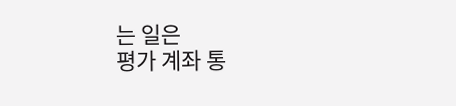는 일은
평가 계좌 통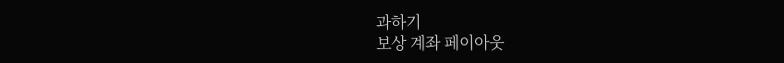과하기
보상 계좌 페이아웃